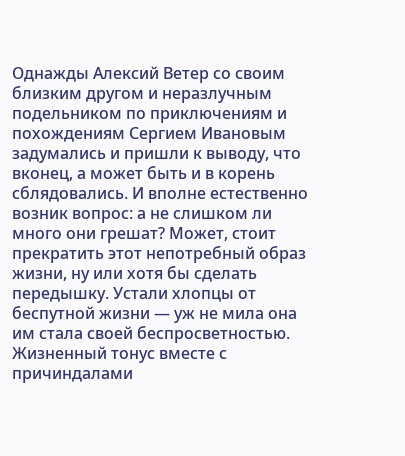Однажды Алексий Ветер со своим близким другом и неразлучным подельником по приключениям и похождениям Сергием Ивановым задумались и пришли к выводу, что вконец, а может быть и в корень сблядовались. И вполне естественно возник вопрос: а не слишком ли много они грешат? Может, стоит прекратить этот непотребный образ жизни, ну или хотя бы сделать передышку. Устали хлопцы от беспутной жизни — уж не мила она им стала своей беспросветностью. Жизненный тонус вместе с причиндалами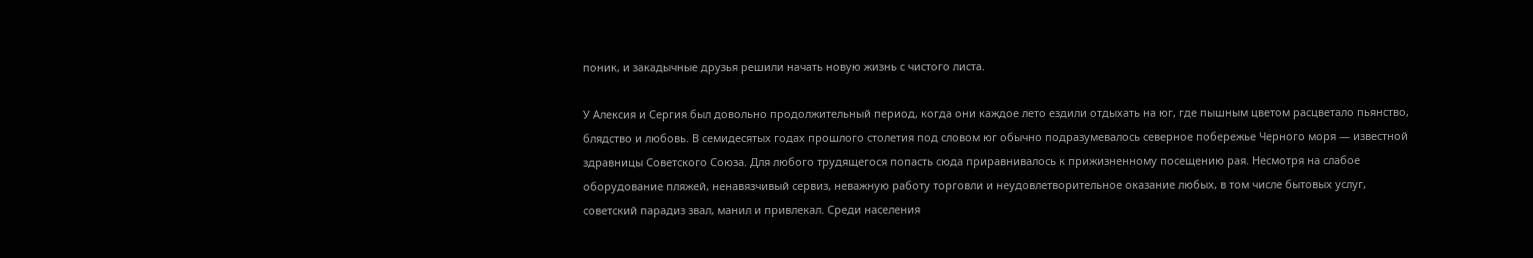поник, и закадычные друзья решили начать новую жизнь с чистого листа.

У Алексия и Сергия был довольно продолжительный период, когда они каждое лето ездили отдыхать на юг, где пышным цветом расцветало пьянство, блядство и любовь. В семидесятых годах прошлого столетия под словом юг обычно подразумевалось северное побережье Черного моря — известной здравницы Советского Союза. Для любого трудящегося попасть сюда приравнивалось к прижизненному посещению рая. Несмотря на слабое оборудование пляжей, ненавязчивый сервиз, неважную работу торговли и неудовлетворительное оказание любых, в том числе бытовых услуг, советский парадиз звал, манил и привлекал. Среди населения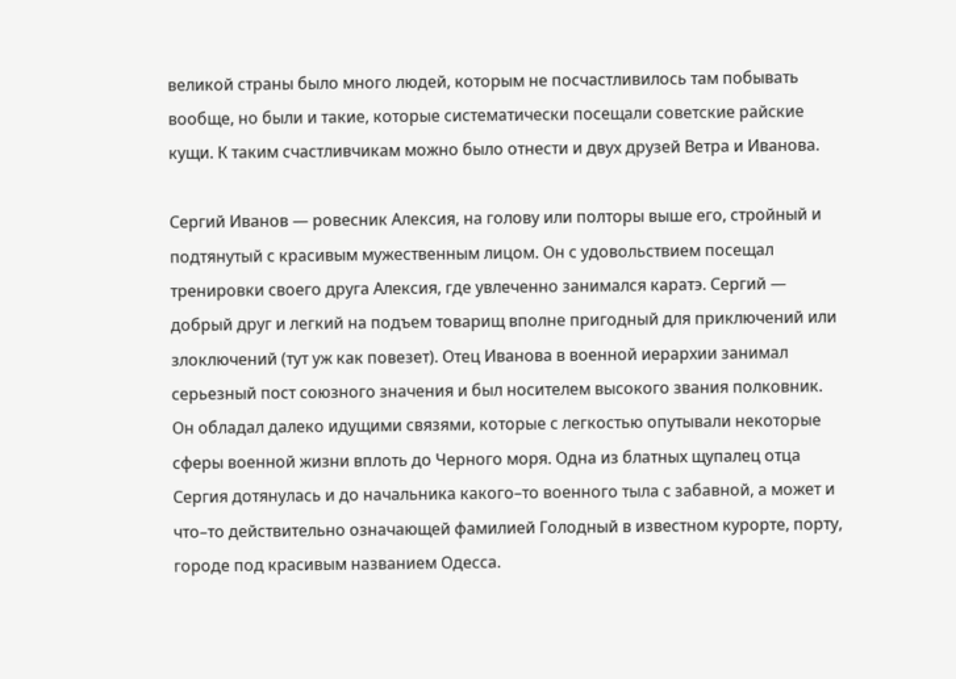великой страны было много людей, которым не посчастливилось там побывать вообще, но были и такие, которые систематически посещали советские райские кущи. К таким счастливчикам можно было отнести и двух друзей Ветра и Иванова.

Сергий Иванов — ровесник Алексия, на голову или полторы выше его, стройный и подтянутый с красивым мужественным лицом. Он с удовольствием посещал тренировки своего друга Алексия, где увлеченно занимался каратэ. Сергий — добрый друг и легкий на подъем товарищ вполне пригодный для приключений или злоключений (тут уж как повезет). Отец Иванова в военной иерархии занимал серьезный пост союзного значения и был носителем высокого звания полковник. Он обладал далеко идущими связями, которые с легкостью опутывали некоторые сферы военной жизни вплоть до Черного моря. Одна из блатных щупалец отца Сергия дотянулась и до начальника какого–то военного тыла с забавной, а может и что–то действительно означающей фамилией Голодный в известном курорте, порту, городе под красивым названием Одесса.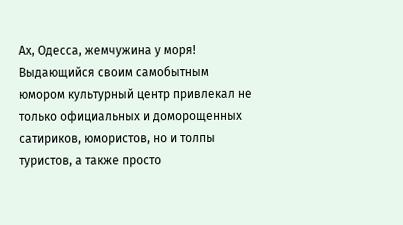Ах, Одесса, жемчужина у моря! Выдающийся своим самобытным юмором культурный центр привлекал не только официальных и доморощенных сатириков, юмористов, но и толпы туристов, а также просто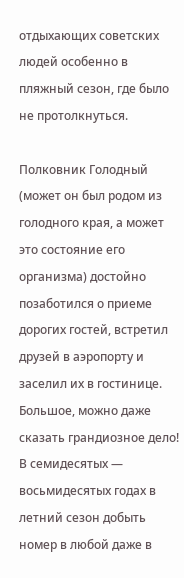отдыхающих советских людей особенно в пляжный сезон, где было не протолкнуться.

Полковник Голодный (может он был родом из голодного края, а может это состояние его организма) достойно позаботился о приеме дорогих гостей, встретил друзей в аэропорту и заселил их в гостинице. Большое, можно даже сказать грандиозное дело! В семидесятых — восьмидесятых годах в летний сезон добыть номер в любой даже в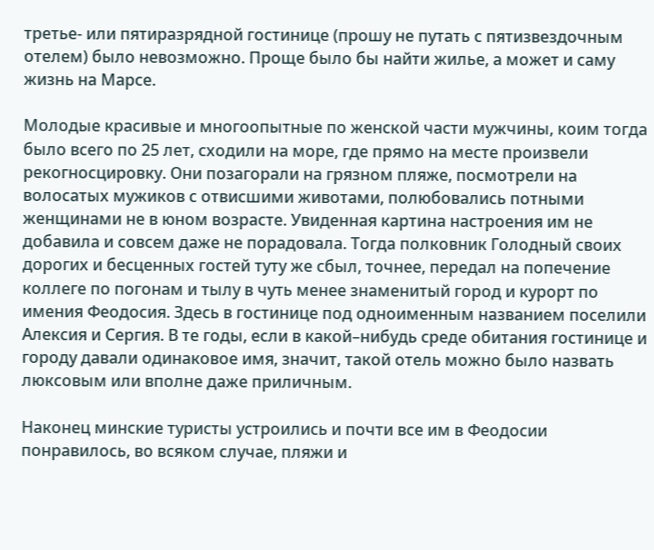третье- или пятиразрядной гостинице (прошу не путать с пятизвездочным отелем) было невозможно. Проще было бы найти жилье, а может и саму жизнь на Марсе.

Молодые красивые и многоопытные по женской части мужчины, коим тогда было всего по 25 лет, сходили на море, где прямо на месте произвели рекогносцировку. Они позагорали на грязном пляже, посмотрели на волосатых мужиков с отвисшими животами, полюбовались потными женщинами не в юном возрасте. Увиденная картина настроения им не добавила и совсем даже не порадовала. Тогда полковник Голодный своих дорогих и бесценных гостей туту же сбыл, точнее, передал на попечение коллеге по погонам и тылу в чуть менее знаменитый город и курорт по имения Феодосия. Здесь в гостинице под одноименным названием поселили Алексия и Сергия. В те годы, если в какой–нибудь среде обитания гостинице и городу давали одинаковое имя, значит, такой отель можно было назвать люксовым или вполне даже приличным.

Наконец минские туристы устроились и почти все им в Феодосии понравилось, во всяком случае, пляжи и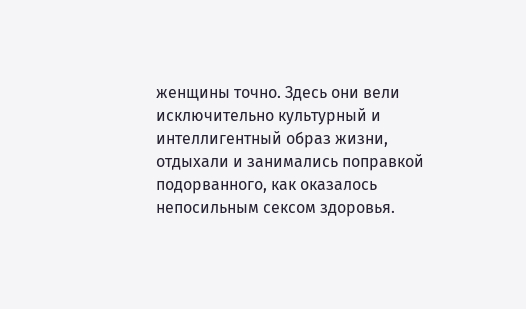женщины точно. Здесь они вели исключительно культурный и интеллигентный образ жизни, отдыхали и занимались поправкой подорванного, как оказалось непосильным сексом здоровья.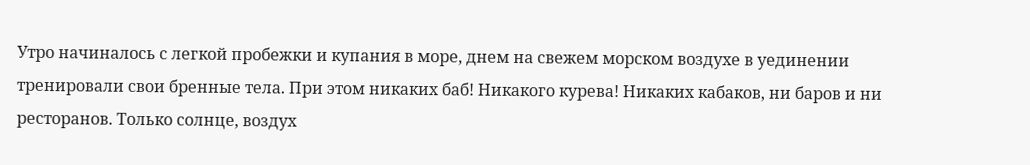Утро начиналось с легкой пробежки и купания в море, днем на свежем морском воздухе в уединении тренировали свои бренные тела. При этом никаких баб! Никакого курева! Никаких кабаков, ни баров и ни ресторанов. Только солнце, воздух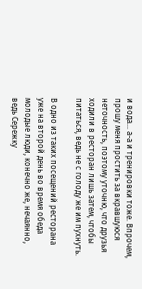и вода… а-а и тренировки тоже. Впрочем, прошу меня простить за вкравшуюся неточность, поэтому уточню, что друзья ходили в ресторан лишь затем, чтобы питаться, ведь не с голоду же им пухнуть.

В одно из таких посещений ресторана уже на второй день во время обеда молодые люди, конечно же, нечаянно, ведь Сережку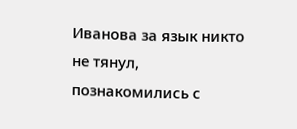Иванова за язык никто не тянул, познакомились с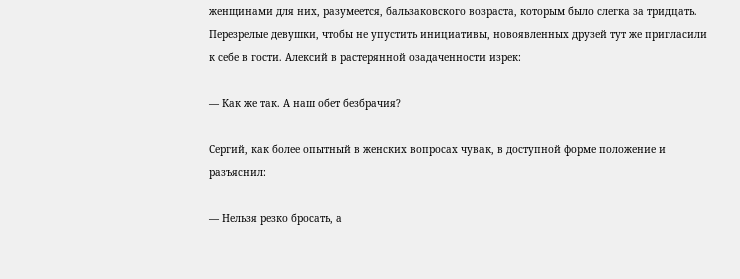женщинами для них, разумеется, бальзаковского возраста, которым было слегка за тридцать. Перезрелые девушки, чтобы не упустить инициативы, новоявленных друзей тут же пригласили к себе в гости. Алексий в растерянной озадаченности изрек:

— Как же так. А наш обет безбрачия?

Сергий, как более опытный в женских вопросах чувак, в доступной форме положение и разъяснил:

— Нельзя резко бросать, а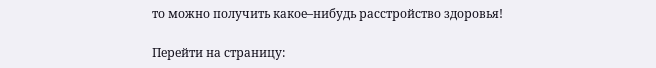то можно получить какое–нибудь расстройство здоровья!

Перейти на страницу: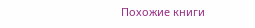Похожие книги